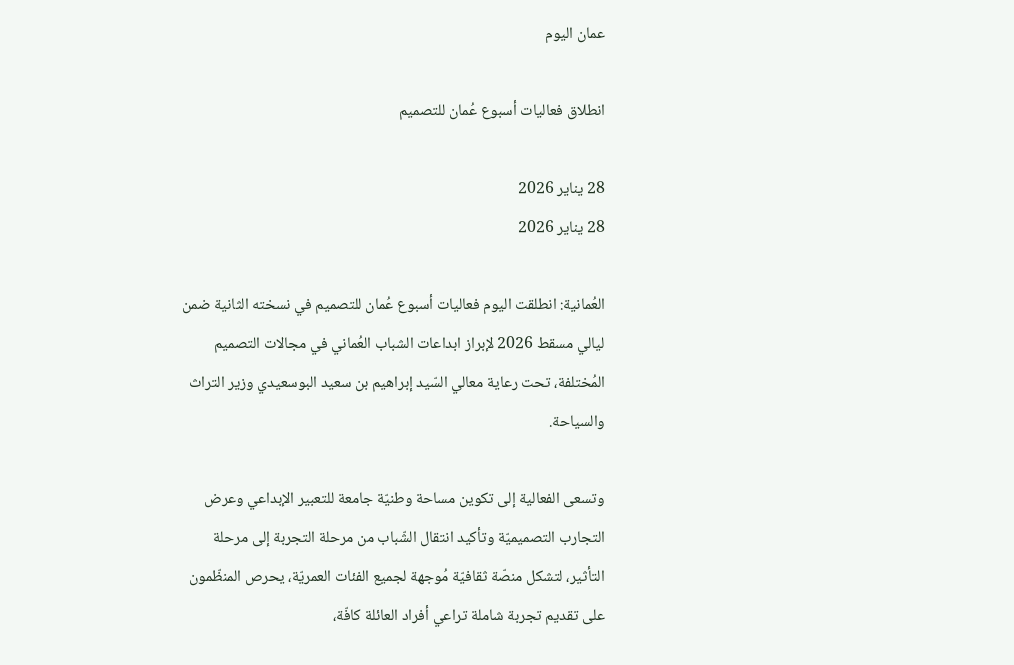عمان اليوم

انطلاق فعاليات أسبوع عُمان للتصميم

28 يناير 2026
28 يناير 2026

العُمانية: انطلقت اليوم فعاليات أسبوع عُمان للتصميم في نسخته الثانية ضمن ليالي مسقط 2026 لإبراز ابداعات الشباب العُماني في مجالات التصميم المُختلفة، تحت رعاية معالي السّيد إبراهيم بن سعيد البوسعيدي وزير التراث والسياحة.

وتسعى الفعالية إلى تكوين مساحة وطنيّة جامعة للتعبير الإبداعي وعرض التجارب التصميميّة وتأكيد انتقال الشّباب من مرحلة التجربة إلى مرحلة التأثير، لتشكل منصّة ثقافيّة مُوجهة لجميع الفئات العمريّة، يحرص المنظّمون على تقديم تجربة شاملة تراعي أفراد العائلة كافّة،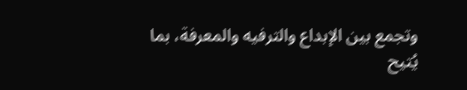وتجمع بين الإبداع والترفيه والمعرفة، بما يُتيح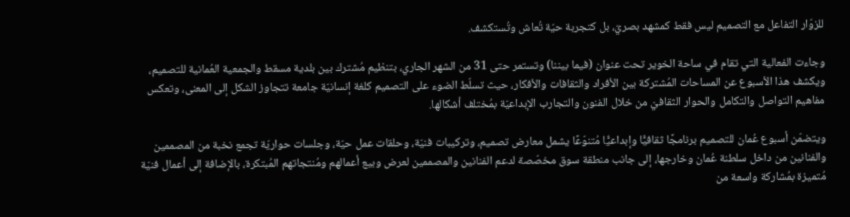للزوّار التفاعل مع التصميم ليس فقط كمشهد بصريّ، بل كتجربة حيّة تُعاش وتُستكشف.

وجاءت الفعالية التي تقام في ساحة الخوير تحت عنوان (فيما بيننا) وتستمر حتى 31 من الشهر الجاري، بتنظيم مُشترك بين بلدية مسقط والجمعية العُمانية للتصميم، ويكشف هذا الأسبوع عن المساحات المُشتركة بين الأفراد والثقافات والأفكار، حيث تسلّط الضوء على التصميم كلغة إنسانيّة جامعة تتجاوز الشكل إلى المعنى، وتعكس مفاهيم التواصل والتكامل والحوار الثقافيّ من خلال الفنون والتجارب الإبداعيّة بمُختلف أشكالها.

ويتضمّن أسبوع عُمان للتصميم برنامجًا ثقافيًّا وإبداعيًّا مُتنوّعًا يشمل معارض تصميم، وتركيبات فنيّة، وحلقات عمل حيّة، وجلسات حواريّة تجمع نخبة من المصممين والفنانين من داخل سلطنة عُمان وخارجها، إلى جانب منطقة سوق مخصّصة لدعم الفنانين والمصممين لعرض وبيع أعمالهم ومُنتجاتهم المُبتكرة، بالإضافة إلى أعمال فنيّة مُتميزة بمُشاركة واسعة من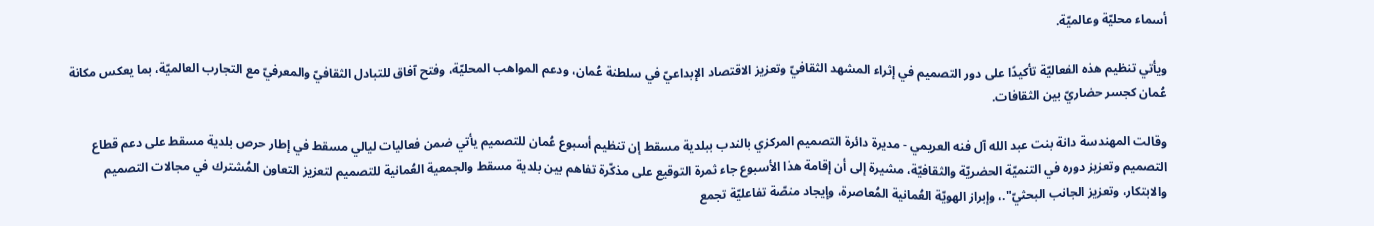أسماء محليّة وعالميّة.

ويأتي تنظيم هذه الفعاليّة تأكيدًا على دور التصميم في إثراء المشهد الثقافيّ وتعزيز الاقتصاد الإبداعيّ في سلطنة عُمان، ودعم المواهب المحليّة، وفتح آفاق للتبادل الثقافيّ والمعرفيّ مع التجارب العالميّة، بما يعكس مكانة عُمان كجسر حضاريّ بين الثقافات.

وقالت المهندسة دانة بنت عبد الله آل فنه العريمي - مديرة دائرة التصميم المركزي بالندب ببلدية مسقط إن تنظيم أسبوع عُمان للتصميم يأتي ضمن فعاليات ليالي مسقط في إطار حرص بلدية مسقط على دعم قطاع التصميم وتعزيز دوره في التنميّة الحضريّة والثقافيّة، مشيرة إلى أن إقامة هذا الأسبوع جاء ثمرة التوقيع على مذكّرة تفاهم بين بلدية مسقط والجمعية العُمانية للتصميم لتعزيز التعاون المُشترك في مجالات التصميم والابتكار، وتعزيز الجانب البحثيّ".، وإبراز الهويّة العُمانية المُعاصرة، وإيجاد منصّة تفاعليّة تجمع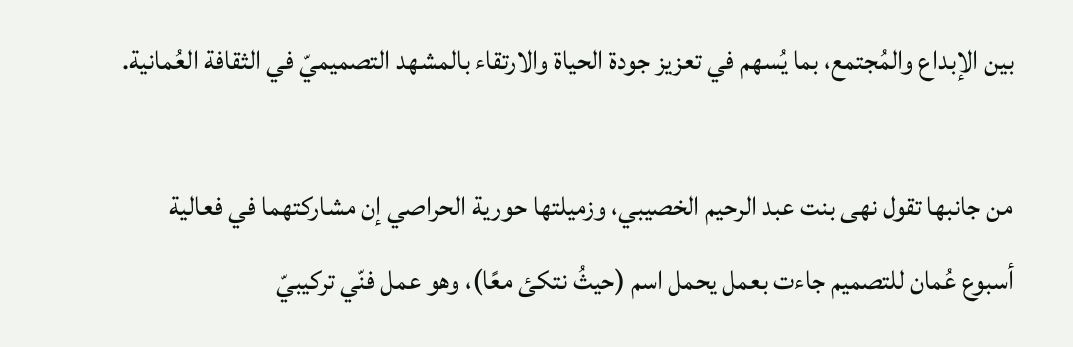بين الإبداع والمُجتمع، بما يُسهم في تعزيز جودة الحياة والارتقاء بالمشهد التصميميّ في الثقافة العُمانية.

من جانبها تقول نهى بنت عبد الرحيم الخصيبي، وزميلتها حورية الحراصي إن مشاركتهما في فعالية أسبوع عُمان للتصميم جاءت بعمل يحمل اسم (حيثُ نتكئ معًا)، وهو عمل فنّي تركيبيّ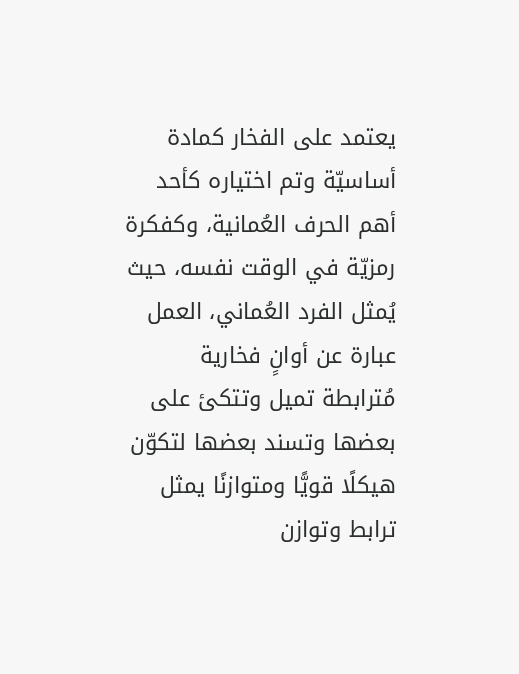يعتمد على الفخار كمادة أساسيّة وتم اختياره كأحد أهم الحرف العُمانية، وكفكرة رمزيّة في الوقت نفسه، حيث يُمثل الفرد العُماني، العمل عبارة عن أوانٍ فخارية مُترابطة تميل وتتكئ على بعضها وتسند بعضها لتكوّن هيكلًا قويًّا ومتوازنًا يمثل ترابط وتوازن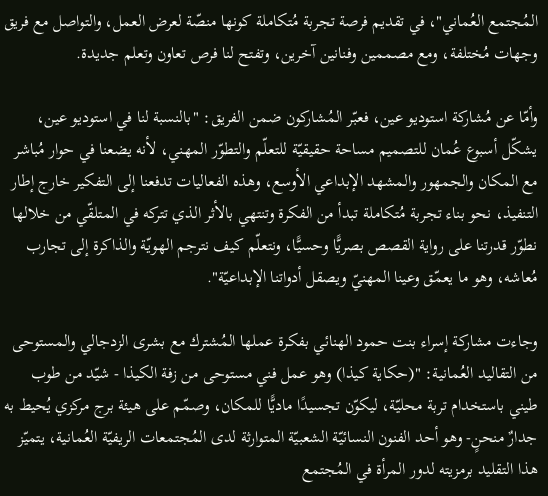المُجتمع العُماني"، في تقديم فرصة تجربة مُتكاملة كونها منصّة لعرض العمل، والتواصل مع فريق وجهات مُختلفة، ومع مصممين وفنانين آخرين، وتفتح لنا فرص تعاون وتعلم جديدة.

وأمّا عن مُشاركة استوديو عين، فعبّر المُشاركون ضمن الفريق: "بالنسبة لنا في استوديو عين، يشكّل أسبوع عُمان للتصميم مساحة حقيقيّة للتعلّم والتطوّر المهني، لأنه يضعنا في حوار مُباشر مع المكان والجمهور والمشهد الإبداعي الأوسع، وهذه الفعاليات تدفعنا إلى التفكير خارج إطار التنفيذ، نحو بناء تجربة مُتكاملة تبدأ من الفكرة وتنتهي بالأثر الذي تتركه في المتلقّي من خلالها نطوّر قدرتنا على رواية القصص بصريًّا وحسيًّا، ونتعلّم كيف نترجم الهويّة والذاكرة إلى تجارب مُعاشه، وهو ما يعمّق وعينا المهنيّ ويصقل أدواتنا الإبداعيّة".

وجاءت مشاركة إسراء بنت حمود الهنائي بفكرة عملها المُشترك مع بشرى الزدجالي والمستوحى من التقاليد العُمانية: "(حكاية كيذا) وهو عمل فني مستوحى من زفة الكيذا - شيّد من طوب طيني باستخدام تربة محليّة، ليكوّن تجسيدًا ماديًّا للمكان، وصمّم على هيئة برج مركزي يُحيط به جدارٌ منحنٍ- وهو أحد الفنون النسائيّة الشعبيّة المتوارثة لدى المُجتمعات الريفيّة العُمانية، يتميّز هذا التقليد برمزيته لدور المرأة في المُجتمع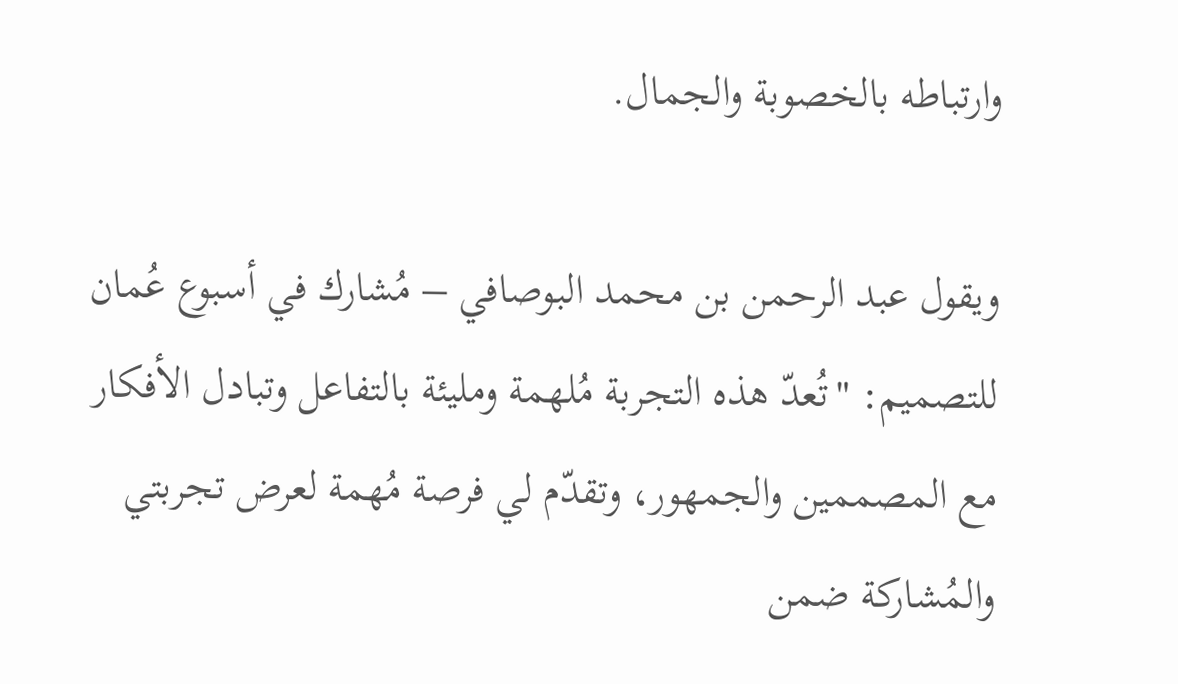وارتباطه بالخصوبة والجمال.

ويقول عبد الرحمن بن محمد البوصافي – مُشارك في أسبوع عُمان للتصميم: "تُعدّ هذه التجربة مُلهمة ومليئة بالتفاعل وتبادل الأفكار مع المصممين والجمهور، وتقدّم لي فرصة مُهمة لعرض تجربتي والمُشاركة ضمن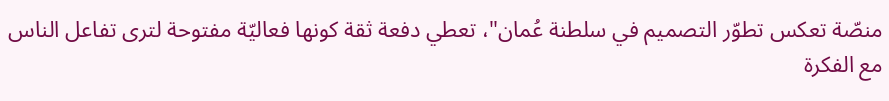منصّة تعكس تطوّر التصميم في سلطنة عُمان"، تعطي دفعة ثقة كونها فعاليّة مفتوحة لترى تفاعل الناس مع الفكرة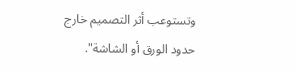وتستوعب أثر التصميم خارج حدود الورق أو الشاشة".